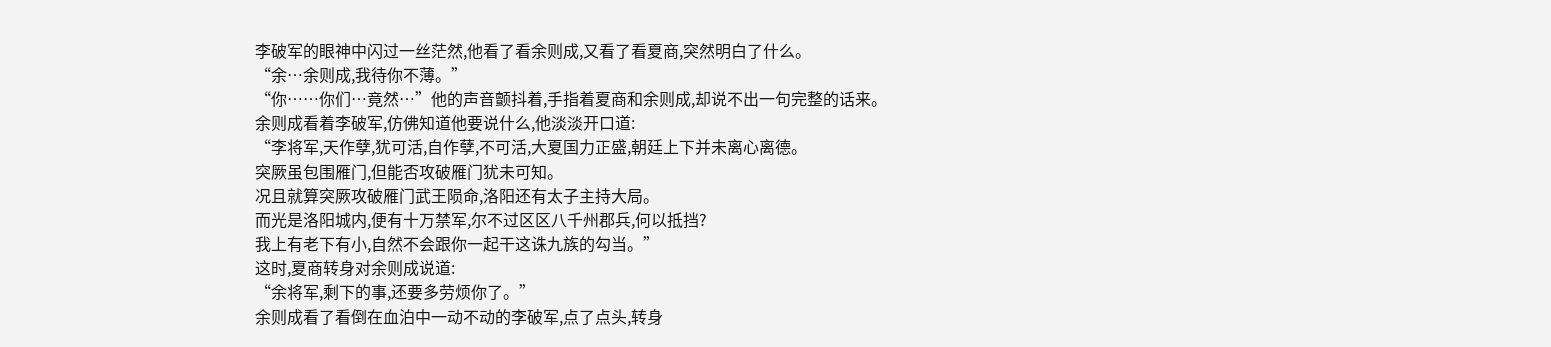李破军的眼神中闪过一丝茫然,他看了看余则成,又看了看夏商,突然明白了什么。
“余…余则成,我待你不薄。”
“你……你们…竟然…”他的声音颤抖着,手指着夏商和余则成,却说不出一句完整的话来。
余则成看着李破军,仿佛知道他要说什么,他淡淡开口道:
“李将军,天作孽,犹可活,自作孽,不可活,大夏国力正盛,朝廷上下并未离心离德。
突厥虽包围雁门,但能否攻破雁门犹未可知。
况且就算突厥攻破雁门武王陨命,洛阳还有太子主持大局。
而光是洛阳城内,便有十万禁军,尔不过区区八千州郡兵,何以抵挡?
我上有老下有小,自然不会跟你一起干这诛九族的勾当。”
这时,夏商转身对余则成说道:
“余将军,剩下的事,还要多劳烦你了。”
余则成看了看倒在血泊中一动不动的李破军,点了点头,转身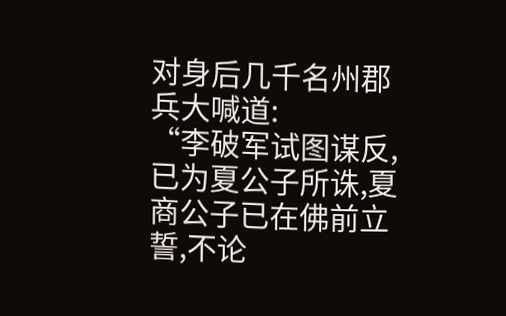对身后几千名州郡兵大喊道:
“李破军试图谋反,已为夏公子所诛,夏商公子已在佛前立誓,不论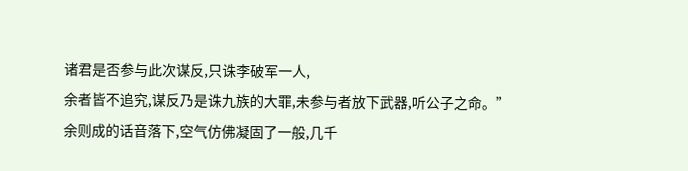诸君是否参与此次谋反,只诛李破军一人,
余者皆不追究,谋反乃是诛九族的大罪,未参与者放下武器,听公子之命。”
余则成的话音落下,空气仿佛凝固了一般,几千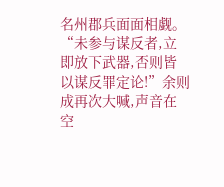名州郡兵面面相觑。
“未参与谋反者,立即放下武器,否则皆以谋反罪定论!”余则成再次大喊,声音在空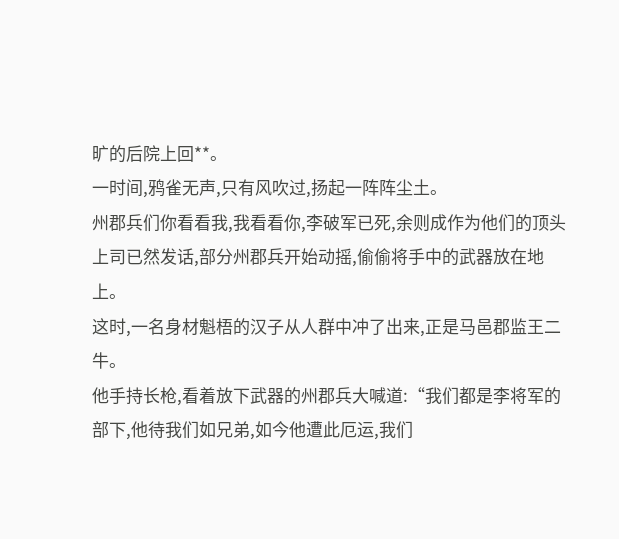旷的后院上回**。
一时间,鸦雀无声,只有风吹过,扬起一阵阵尘土。
州郡兵们你看看我,我看看你,李破军已死,余则成作为他们的顶头上司已然发话,部分州郡兵开始动摇,偷偷将手中的武器放在地上。
这时,一名身材魁梧的汉子从人群中冲了出来,正是马邑郡监王二牛。
他手持长枪,看着放下武器的州郡兵大喊道:“我们都是李将军的部下,他待我们如兄弟,如今他遭此厄运,我们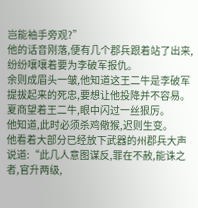岂能袖手旁观?”
他的话音刚落,便有几个郡兵跟着站了出来,纷纷嚷嚷着要为李破军报仇。
余则成眉头一皱,他知道这王二牛是李破军提拔起来的死忠,要想让他投降并不容易。
夏商望着王二牛,眼中闪过一丝狠厉。
他知道,此时必须杀鸡儆猴,迟则生变。
他看着大部分已经放下武器的州郡兵大声说道:“此几人意图谋反,罪在不赦,能诛之者,官升两级,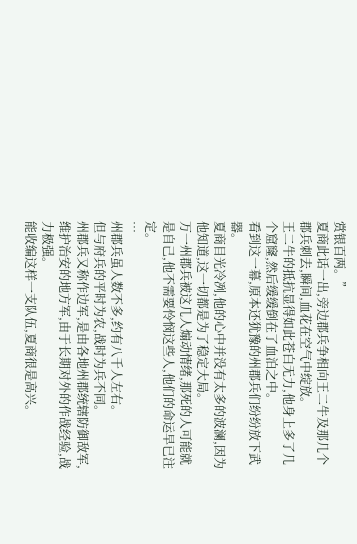赏银百两。”
夏商此话一出,旁边郡兵争相向王二牛及那几个郡兵刺去,瞬间,血花在空气中绽放。
王二牛的抵抗显得如此苍白无力,他身上多了几个窟窿,然后缓缓倒在了血泊之中。
看到这一幕,原本还犹豫的州郡兵们纷纷放下武器。
夏商目光冷冽,他的心中并没有太多的波澜,因为他知道,这一切都是为了稳定大局。
万一州郡兵被这几人煽动情绪,那死的人可能就是自己,他不需要怜悯这些人,他们的命运早已注定。
…
州郡兵虽人数不多,约有八千人左右。
但与府兵的平时为农,战时为兵不同。
州郡兵又称作边军,是由各地州郡统辖防御敌军,维护治安的地方军,由于长期对外的作战经验,战力极强。
能收编这样一支队伍,夏商很是高兴。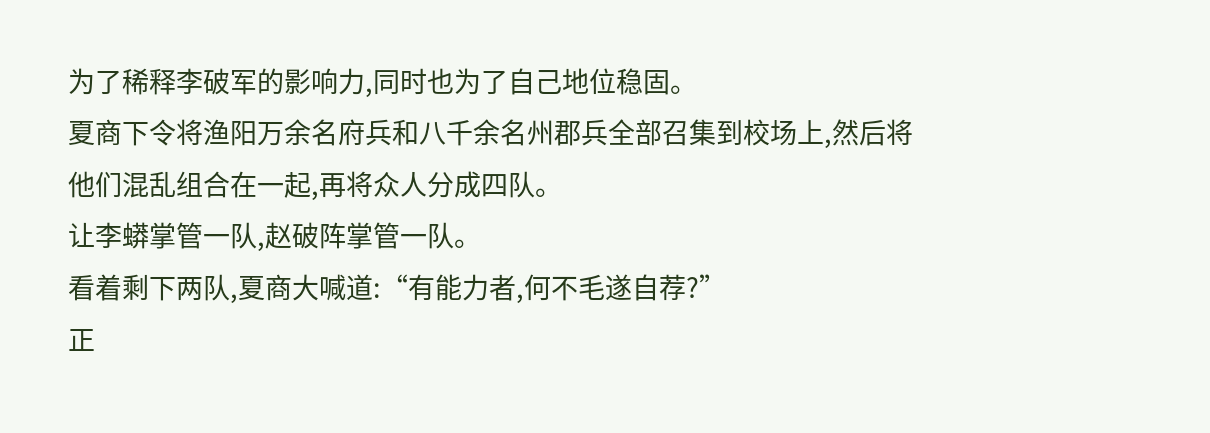为了稀释李破军的影响力,同时也为了自己地位稳固。
夏商下令将渔阳万余名府兵和八千余名州郡兵全部召集到校场上,然后将他们混乱组合在一起,再将众人分成四队。
让李蟒掌管一队,赵破阵掌管一队。
看着剩下两队,夏商大喊道:“有能力者,何不毛遂自荐?”
正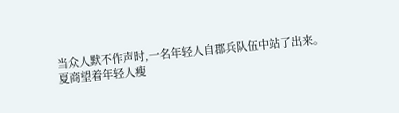当众人默不作声时,一名年轻人自郡兵队伍中站了出来。
夏商望着年轻人瘦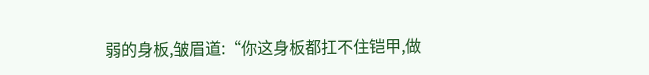弱的身板,皱眉道:“你这身板都扛不住铠甲,做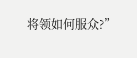将领如何服众?”